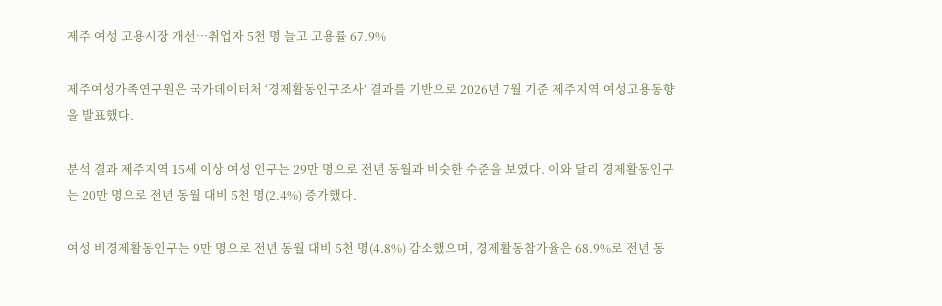제주 여성 고용시장 개선…취업자 5천 명 늘고 고용률 67.9%

제주여성가족연구원은 국가데이터처 ‘경제활동인구조사’ 결과를 기반으로 2026년 7월 기준 제주지역 여성고용동향을 발표했다.

분석 결과 제주지역 15세 이상 여성 인구는 29만 명으로 전년 동월과 비슷한 수준을 보였다. 이와 달리 경제활동인구는 20만 명으로 전년 동월 대비 5천 명(2.4%) 증가했다.

여성 비경제활동인구는 9만 명으로 전년 동월 대비 5천 명(4.8%) 감소했으며, 경제활동참가율은 68.9%로 전년 동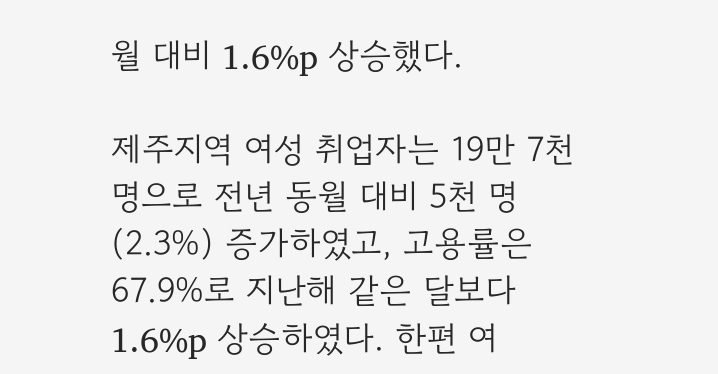월 대비 1.6%p 상승했다.

제주지역 여성 취업자는 19만 7천 명으로 전년 동월 대비 5천 명(2.3%) 증가하였고, 고용률은 67.9%로 지난해 같은 달보다1.6%p 상승하였다. 한편 여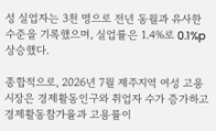성 실업자는 3천 명으로 전년 동월과 유사한 수준을 기록했으며, 실업률은 1.4%로 0.1%p 상승했다.

종합적으로, 2026년 7월 제주지역 여성 고용시장은 경제활동인구와 취업자 수가 증가하고 경제활동참가율과 고용률이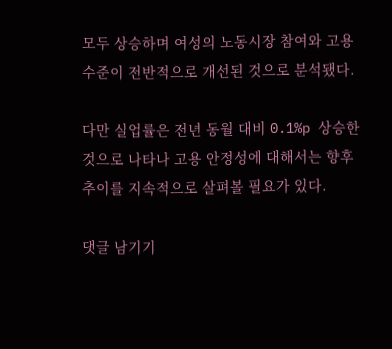모두 상승하며 여성의 노동시장 참여와 고용 수준이 전반적으로 개선된 것으로 분석됐다.

다만 실업률은 전년 동월 대비 0.1%p 상승한 것으로 나타나 고용 안정성에 대해서는 향후 추이를 지속적으로 살펴볼 필요가 있다.

댓글 남기기